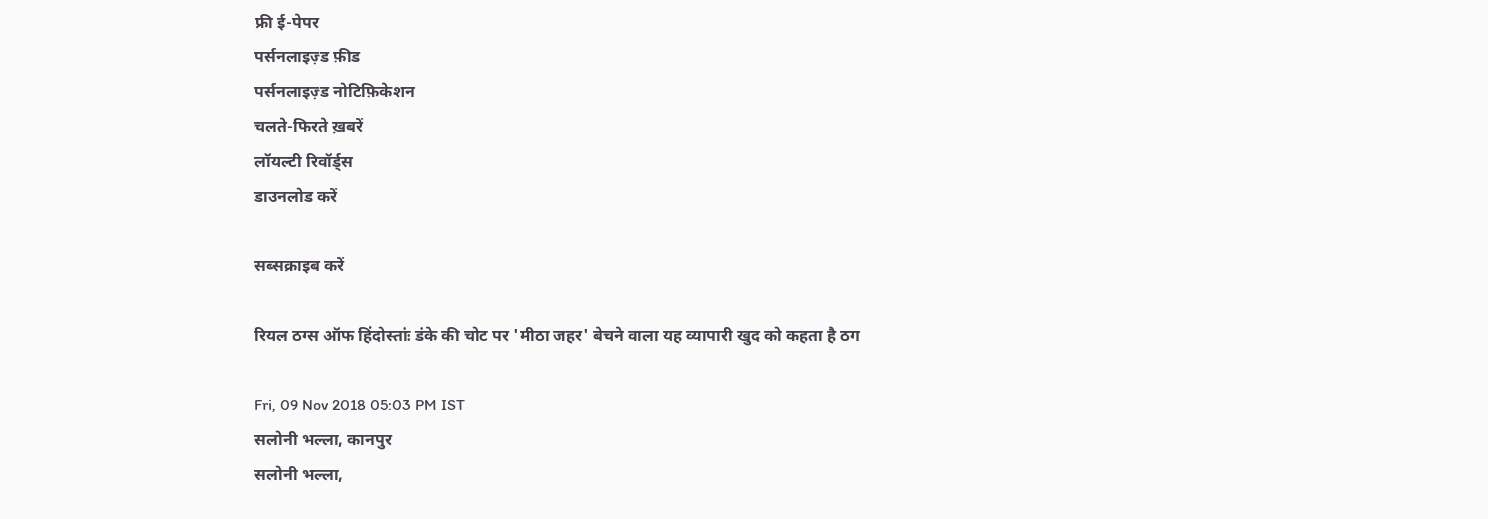फ्री ई-पेपर
पर्सनलाइज़्ड फ़ीड
पर्सनलाइज़्ड नोटिफ़िकेशन
चलते-फिरते ख़बरें
लॉयल्टी रिवॉर्ड्स
डाउनलोड करें

सब्सक्राइब करें

रियल ठग्स ऑफ हिंदोस्तांः डंके की चोट पर 'मीठा जहर' बेचने वाला यह व्यापारी खुद को कहता है ठग

Fri, 09 Nov 2018 05:03 PM IST
सलोनी भल्ला, कानपुर
सलोनी भल्ला,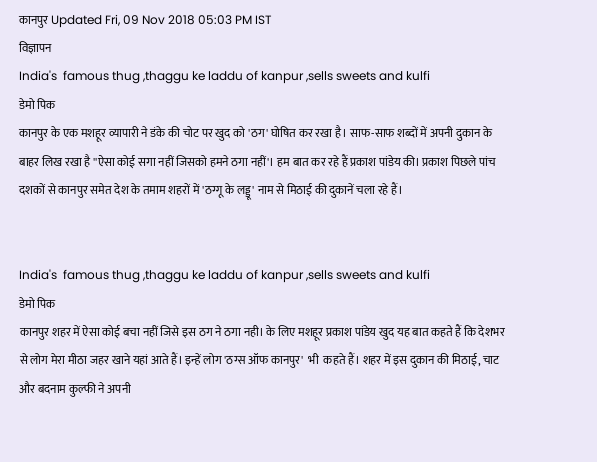कानपुर Updated Fri, 09 Nov 2018 05:03 PM IST
विज्ञापन
India's  famous thug ,thaggu ke laddu of kanpur ,sells sweets and kulfi
डेमो पिक
कानपुर के एक मशहूर व्यापारी ने डंके की चोट पर खुद को 'ठग' घोषित कर रखा है। साफ-साफ शब्दों में अपनी दुकान के बाहर लिख रखा है ''ऐसा कोई सगा नहीं जिसको हमने ठगा नहीं'। हम बात कर रहे हैं प्रकाश पांडेय की। प्रकाश पिछले पांच दशकों से कानपुर समेत देश के तमाम शहरों में 'ठग्गू के लड्डू' नाम से मिठाई की दुकानें चला रहे हैं।


India's  famous thug ,thaggu ke laddu of kanpur ,sells sweets and kulfi
डेमो पिक
कानपुर शहर में ऐसा कोई बचा नहीं जिसे इस ठग ने ठगा नही। के लिए मशहूर प्रकाश पांडेय खुद यह बात कहते हैं कि देशभर से लोग मेरा मीठा जहर खाने यहां आते हैं। इन्हें लोग 'ठग्स ऑफ कानपुर'  भी  कहते हैं। शहर में इस दुकान की मिठाई, चाट और बदनाम कुल्फी ने अपनी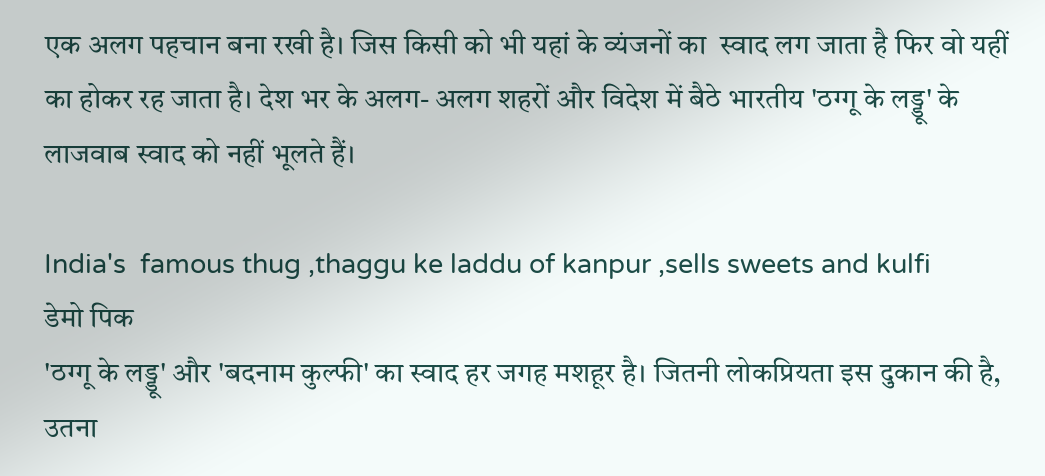एक अलग पहचान बना रखी है। जिस किसी को भी यहां के व्यंजनों का  स्वाद लग जाता है फिर वो यहीं का होकर रह जाता है। देश भर के अलग- अलग शहरों और विदेश में बैठे भारतीय 'ठग्गू के लड्डू' के लाजवाब स्वाद को नहीं भूलते हैं।

India's  famous thug ,thaggu ke laddu of kanpur ,sells sweets and kulfi
डेमो पिक
'ठग्गू के लड्डू' और 'बदनाम कुल्फी' का स्वाद हर जगह मशहूर है। जितनी लोकप्रियता इस दुकान की है, उतना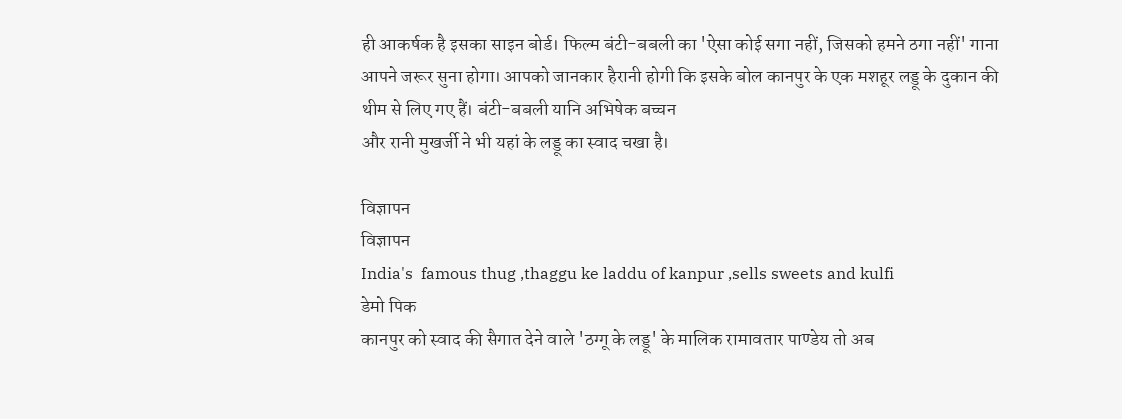ही आकर्षक है इसका साइन बोर्ड। फिल्म बंटी-बबली का 'ऐसा कोई सगा नहीं, जिसको हमने ठगा नहीं' गाना आपने जरूर सुना होगा। आपको जानकार हैरानी होगी कि इसके बोल कानपुर के एक मशहूर लड्डू के दुकान की थीम से लिए गए हैं। बंटी-बबली यानि अभिषेक बच्चन
और रानी मुखर्जी ने भी यहां के लड्डू का स्वाद चखा है।

विज्ञापन
विज्ञापन
India's  famous thug ,thaggu ke laddu of kanpur ,sells sweets and kulfi
डेमो पिक
कानपुर को स्वाद की सैगात देने वाले 'ठग्गू के लड्डू' के मालिक रामावतार पाण्डेय तो अब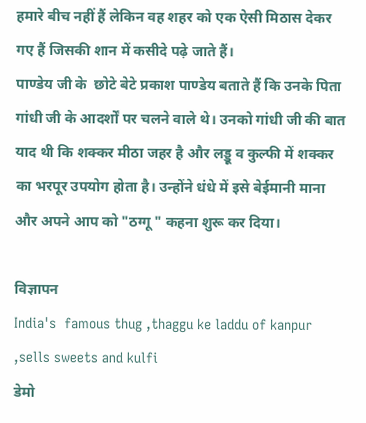हमारे बीच नहीं हैं लेकिन वह शहर को एक ऐसी मिठास देकर गए हैं जिसकी शान में कसीदे पढ़े जाते हैं।
पाण्डेय जी के  छोटे बेटे प्रकाश पाण्डेय बताते हैं कि उनके पिता गांधी जी के आदर्शों पर चलने वाले थे। उनको गांधी जी की बात याद थी कि शक्कर मीठा जहर है और लड्डू व कुल्फी में शक्कर का भरपूर उपयोग होता है। उन्होंने धंधे में इसे बेईमानी माना और अपने आप को "ठग्गू " कहना शुरू कर दिया।

विज्ञापन
India's  famous thug ,thaggu ke laddu of kanpur ,sells sweets and kulfi
डेमो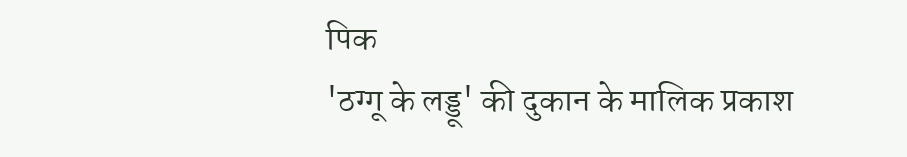पिक
'ठग्गू के लड्डू' की दुकान के मालिक प्रकाश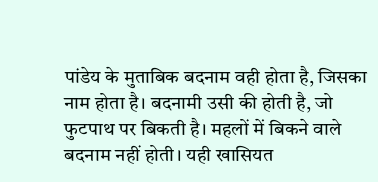पांडेय के मुताबिक बदनाम वही होता है, जिसका नाम होता है। बदनामी उसी की होती है, जो फुटपाथ पर बिकती है। महलों में बिकने वाले बदनाम नहीं होती। यही खासियत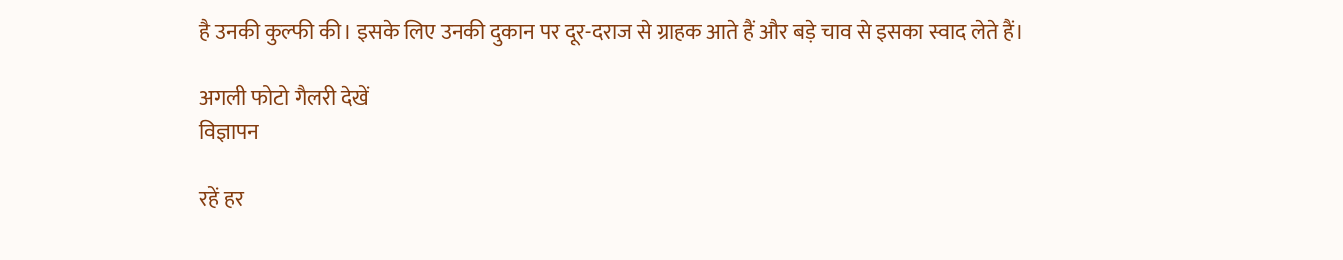है उनकी कुल्फी की। इसके लिए उनकी दुकान पर दूर-दराज से ग्राहक आते हैं और बड़े चाव से इसका स्वाद लेते हैं।

अगली फोटो गैलरी देखें
विज्ञापन

रहें हर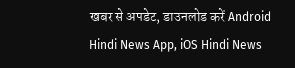खबर से अपडेट, डाउनलोड करें Android Hindi News App, iOS Hindi News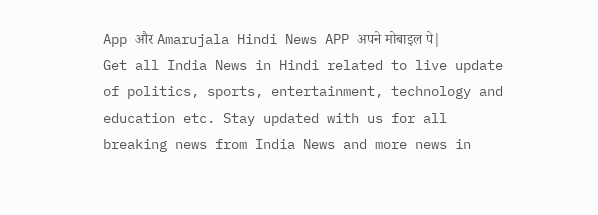App और Amarujala Hindi News APP अपने मोबाइल पे|
Get all India News in Hindi related to live update of politics, sports, entertainment, technology and education etc. Stay updated with us for all breaking news from India News and more news in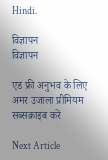Hindi.

विज्ञापन
विज्ञापन

एड फ्री अनुभव के लिए अमर उजाला प्रीमियम सब्सक्राइब करें

Next Article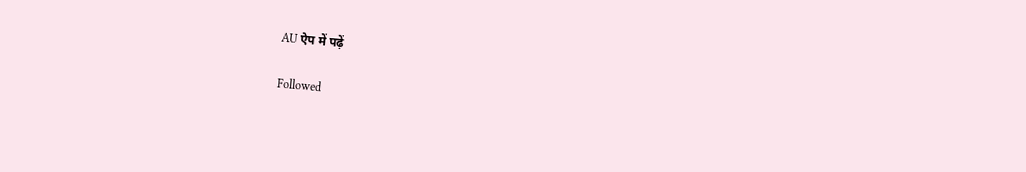AU ऐप में पढ़ें

Followed